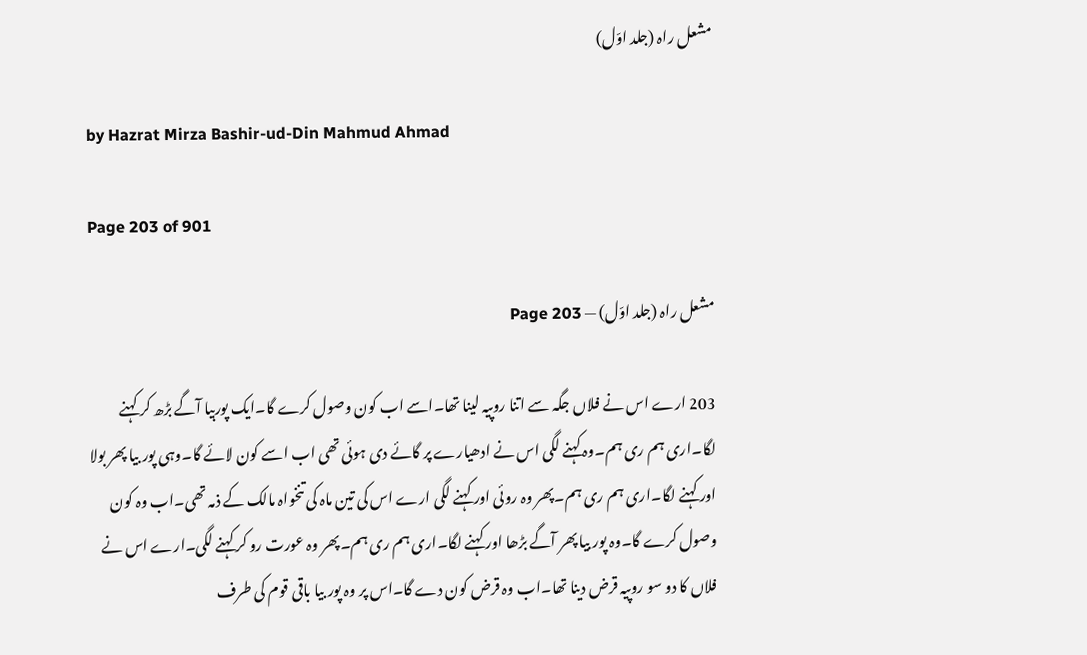مشعل راہ (جلد اوّل)

by Hazrat Mirza Bashir-ud-Din Mahmud Ahmad

Page 203 of 901

مشعل راہ (جلد اوّل) — Page 203

203 ارے اس نے فلاں جگہ سے اتنا روپیہ لینا تھا۔اسے اب کون وصول کرے گا۔ایک پوربیا آگے بڑھ کر کہنے لگا۔اری ہم ری ہم۔وہ کہنے لگی اس نے ادھیارے پر گائے دی ہوئی تھی اب اسے کون لائے گا۔وہی پور بیا پھر بولا اور کہنے لگا۔اری ہم ری ہم۔پھر وہ روئی اور کہنے لگی ارے اس کی تین ماہ کی تنخواہ مالک کے ذمہ تھی۔اب وہ کون وصول کرے گا۔وہ پور بیا پھر آگے بڑھا اور کہنے لگا۔اری ہم ری ہم۔پھر وہ عورت رو کر کہنے لگی۔ارے اس نے فلاں کا دو سو روپیہ قرض دینا تھا۔اب وہ قرض کون دے گا۔اس پر وہ پور بیا باقی قوم کی طرف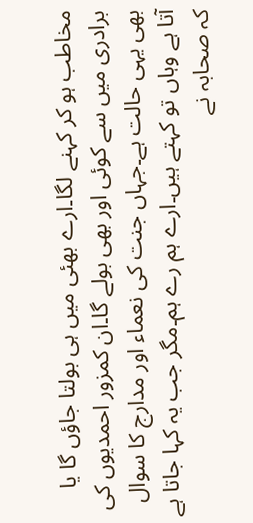مخاطب ہو کر کہنے لگا۔ارے بھئی میں ہی بولتا جاؤں گا یا برادری میں سے کوئی اور بھی بولے گا۔ان کمزور احمدیوں کی بھی یہی حالت ہے۔جہاں جنت کی نعماء اور مدارج کا سوال آتا ہے وہاں تو کہتے ہیں۔ارے ہم رے ہم۔مگر جب یہ کہا جاتا ہے کہ صحابہ نے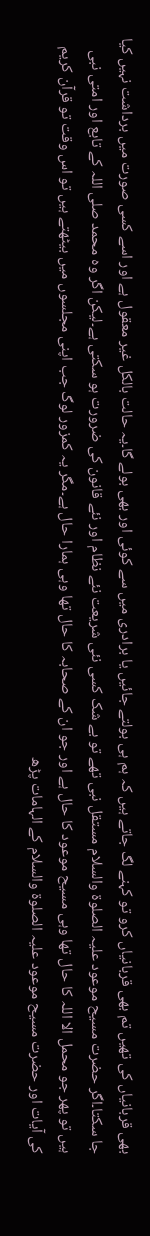بھی قربانیاں کی تھیں تم بھی قربانیاں کرو تو کہنے لگ جاتے ہیں کہ ہم ہی بولتے جائیں یا برادری میں سے کوئی اور بھی بولے گا۔یہ حالت بالکل غیر معقول ہے اور اسے کسی صورت میں برداشت نہیں کیا جا سکتا۔اگر حضرت مسیح موعود علیہ الصلوۃ والسلام مستقل نبی تھے تو بے شک کسی نئی شریعت نئے نظام اور نئے قانون کی ضرورت ہو سکتی ہے۔لیکن اگر وہ محمد صلی اللہ کے تابع اور امتی نبی ہیں تو پھر جو محمل الا اللہ کا حال تھا وہی مسیح موعود کا حال ہے اور جو ان کے صحابہ کا حال تھا وہی ہمارا حال ہے۔مگر یہ کمزور لوگ جب اپنی مجلسوں میں بیٹھتے ہیں تو اس وقت تو قرآن کریم کی آیات اور حضرت مسیح موعود علیہ الصلوۃ والسلام کے الہامات پڑھ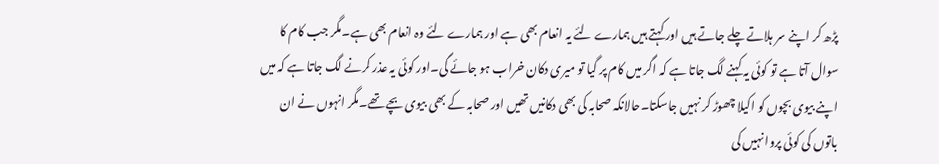پڑھ کر اپنے سر ہلاتے چلے جاتے ہیں اور کہتے ہیں ہمارے لئے یہ انعام بھی ہے اور ہمارے لئے وہ انعام بھی ہے۔مگر جب کام کا سوال آتا ہے تو کوئی یہ کہنے لگ جاتا ہے کہ اگر میں کام پر گیا تو میری دکان خراب ہو جائے گی۔اور کوئی یہ عذر کرنے لگ جاتا ہے کہ میں اپنے بیوی بچوں کو اکیلا چھوڑ کر نہیں جاسکتا۔حالانکہ صحابہ کی بھی دکانیں تھیں اور صحابہ کے بھی بیوی بچے تھے۔مگر انہوں نے ان باتوں کی کوئی پروا نہیں کی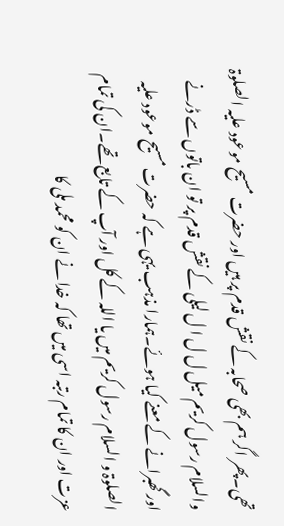تھی۔پھر اگر ہم بھی صحابہ کے نقش قدم پر ہیں اور حضرت مسیح موعود علیہ الصلوۃ والسلام رسول کریم میل ل ل ا ل لیلی کے نقش قدم پر تو ان باتوں سے ڈرنے اور گھبرانے کے معنے کیا ہوئے۔ہمارا مذہب یہی ہے کہ حضرت مسیح موعود علیہ الصلوۃ و السلام رسول کریم میں یا اللہ کے کل اور آپ کے تابع تھے۔ان کی تمام عزت اور ان کا تمام رتبہ اسی میں تھا کہ خدا نے ان کو محمد ملی کا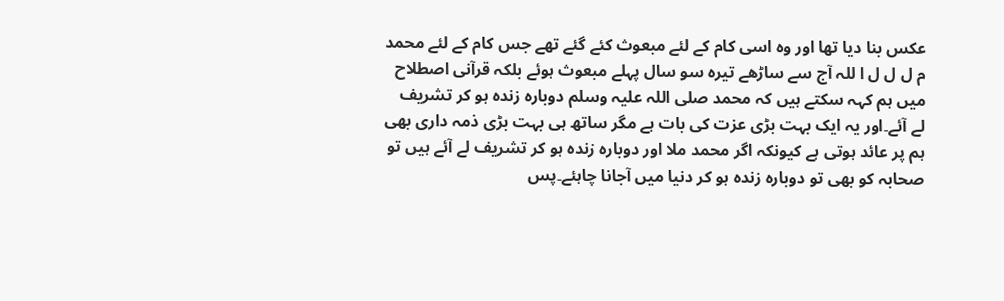عکس بنا دیا تھا اور وہ اسی کام کے لئے مبعوث کئے گئے تھے جس کام کے لئے محمد م ل ل ل ا للہ آج سے ساڑھے تیرہ سو سال پہلے مبعوث ہوئے بلکہ قرآنی اصطلاح میں ہم کہہ سکتے ہیں کہ محمد صلی اللہ علیہ وسلم دوبارہ زندہ ہو کر تشریف لے آئے۔اور یہ ایک بہت بڑی عزت کی بات ہے مگر ساتھ ہی بہت بڑی ذمہ داری بھی ہم پر عائد ہوتی ہے کیونکہ اگر محمد ملا اور دوبارہ زندہ ہو کر تشریف لے آئے ہیں تو صحابہ کو بھی تو دوبارہ زندہ ہو کر دنیا میں آجانا چاہئے۔پس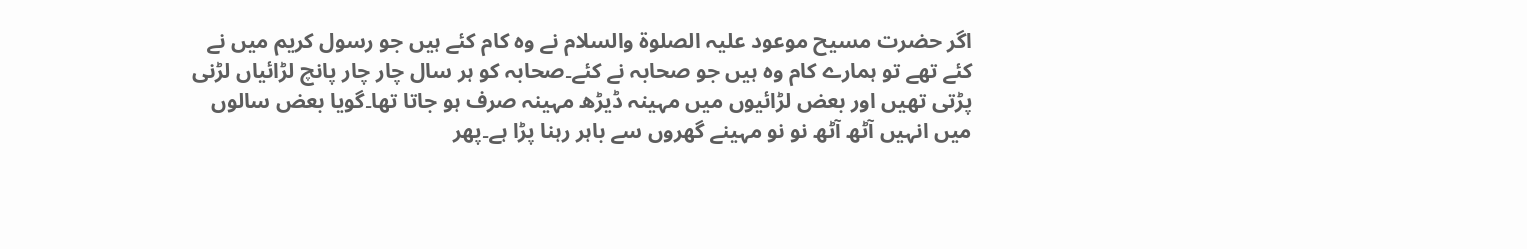اگر حضرت مسیح موعود علیہ الصلوۃ والسلام نے وہ کام کئے ہیں جو رسول کریم میں نے کئے تھے تو ہمارے کام وہ ہیں جو صحابہ نے کئے۔صحابہ کو ہر سال چار چار پانچ لڑائیاں لڑنی پڑتی تھیں اور بعض لڑائیوں میں مہینہ ڈیڑھ مہینہ صرف ہو جاتا تھا۔گویا بعض سالوں میں انہیں آٹھ آٹھ نو نو مہینے گھروں سے باہر رہنا پڑا ہے۔پھر